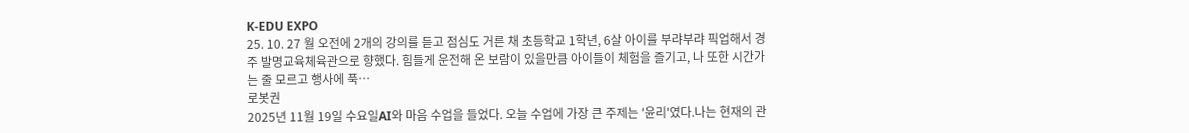K-EDU EXPO
25. 10. 27 월 오전에 2개의 강의를 듣고 점심도 거른 채 초등학교 1학년, 6살 아이를 부랴부랴 픽업해서 경주 발명교육체육관으로 향했다. 힘들게 운전해 온 보람이 있을만큼 아이들이 체험을 즐기고, 나 또한 시간가는 줄 모르고 행사에 푹…
로봇권
2025년 11월 19일 수요일AI와 마음 수업을 들었다. 오늘 수업에 가장 큰 주제는 '윤리'였다.나는 현재의 관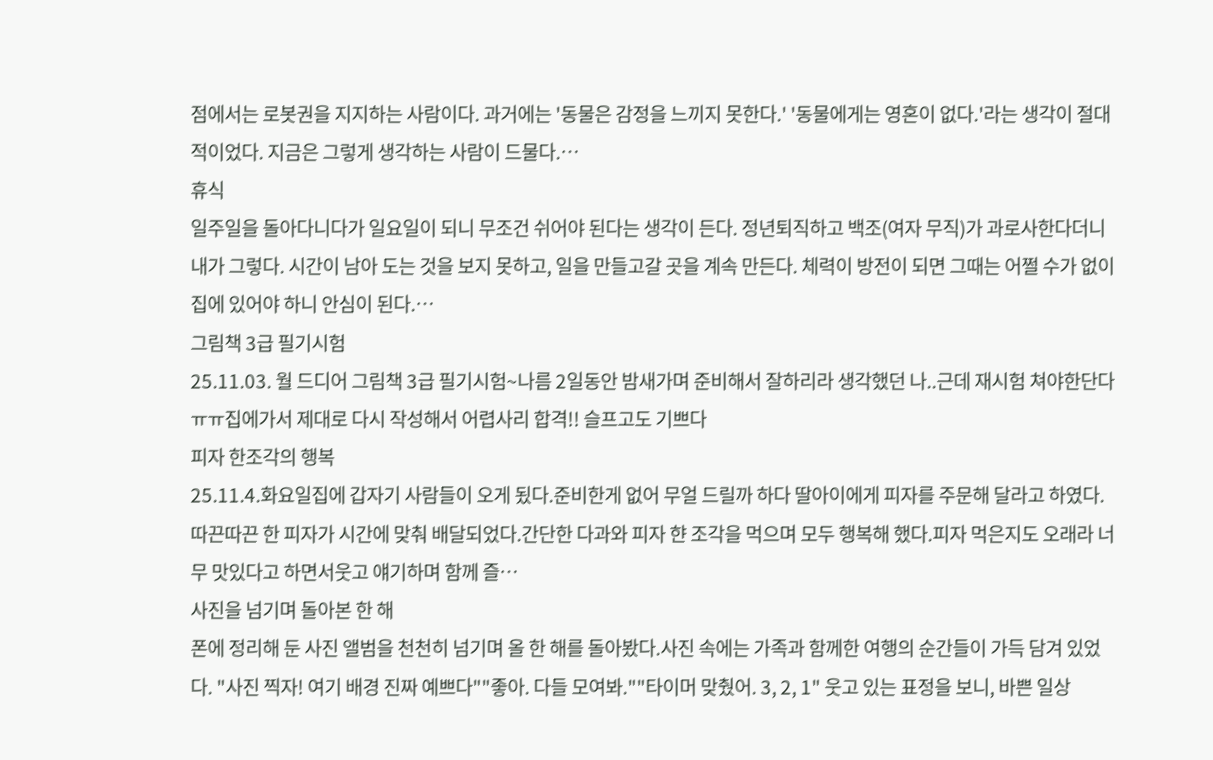점에서는 로봇권을 지지하는 사람이다. 과거에는 '동물은 감정을 느끼지 못한다.' '동물에게는 영혼이 없다.'라는 생각이 절대적이었다. 지금은 그렇게 생각하는 사람이 드물다.…
휴식
일주일을 돌아다니다가 일요일이 되니 무조건 쉬어야 된다는 생각이 든다. 정년퇴직하고 백조(여자 무직)가 과로사한다더니내가 그렇다. 시간이 남아 도는 것을 보지 못하고, 일을 만들고갈 곳을 계속 만든다. 체력이 방전이 되면 그때는 어쩔 수가 없이집에 있어야 하니 안심이 된다.…
그림책 3급 필기시험
25.11.03. 월 드디어 그림책 3급 필기시험~나름 2일동안 밤새가며 준비해서 잘하리라 생각했던 나..근데 재시험 쳐야한단다 ㅠㅠ집에가서 제대로 다시 작성해서 어렵사리 합격!! 슬프고도 기쁘다
피자 한조각의 행복
25.11.4.화요일집에 갑자기 사람들이 오게 됬다.준비한게 없어 무얼 드릴까 하다 딸아이에게 피자를 주문해 달라고 하였다.따끈따끈 한 피자가 시간에 맞춰 배달되었다.간단한 다과와 피자 햔 조각을 먹으며 모두 행복해 했다.피자 먹은지도 오래라 너무 맛있다고 하면서웃고 얘기하며 함께 즐…
사진을 넘기며 돌아본 한 해
폰에 정리해 둔 사진 앨범을 천천히 넘기며 올 한 해를 돌아봤다.사진 속에는 가족과 함께한 여행의 순간들이 가득 담겨 있었다. "사진 찍자! 여기 배경 진짜 예쁘다""좋아. 다들 모여봐.""타이머 맞췄어. 3, 2, 1" 웃고 있는 표정을 보니, 바쁜 일상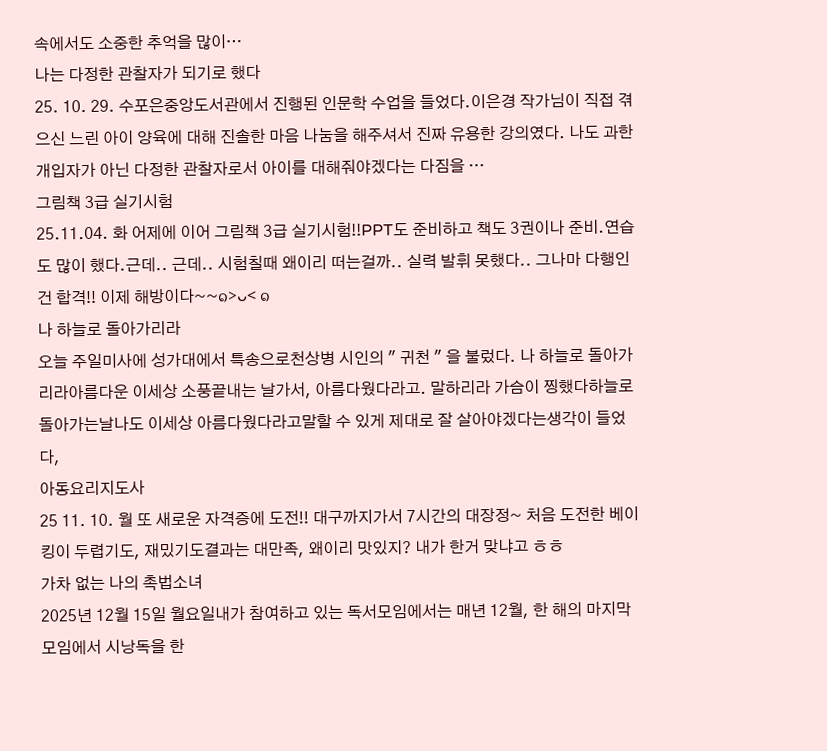속에서도 소중한 추억을 많이…
나는 다정한 관찰자가 되기로 했다
25. 10. 29. 수포은중앙도서관에서 진행된 인문학 수업을 들었다.이은경 작가님이 직접 겪으신 느린 아이 양육에 대해 진솔한 마음 나눔을 해주셔서 진짜 유용한 강의였다. 나도 과한 개입자가 아닌 다정한 관찰자로서 아이를 대해줘야겠다는 다짐을 …
그림책 3급 실기시험
25.11.04. 화 어제에 이어 그림책 3급 실기시험!!PPT도 준비하고 책도 3권이나 준비.연습도 많이 했다.근데.. 근데.. 시험칠때 왜이리 떠는걸까.. 실력 발휘 못했다.. 그나마 다행인건 합격!! 이제 해방이다~~๑>ᴗ< ๑
나 하늘로 돌아가리라
오늘 주일미사에 성가대에서 특송으로천상병 시인의 " 귀천 " 을 불렀다. 나 하늘로 돌아가리라아름다운 이세상 소풍끝내는 날가서, 아름다웠다라고. 말하리라 가슴이 찡했다하늘로 돌아가는날나도 이세상 아름다웠다라고말할 수 있게 제대로 잘 살아야겠다는생각이 들었다,
아동요리지도사
25 11. 10. 월 또 새로운 자격증에 도전!! 대구까지가서 7시간의 대장정~ 처음 도전한 베이킹이 두렵기도, 재밌기도결과는 대만족, 왜이리 맛있지? 내가 한거 맞냐고 ㅎㅎ
가차 없는 나의 촉법소녀
2025년 12월 15일 월요일내가 참여하고 있는 독서모임에서는 매년 12월, 한 해의 마지막 모임에서 시낭독을 한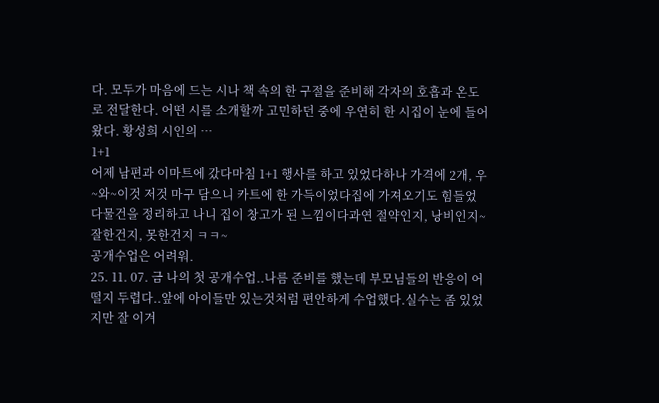다. 모두가 마음에 드는 시나 책 속의 한 구절을 준비해 각자의 호흡과 온도로 전달한다. 어떤 시를 소개할까 고민하던 중에 우연히 한 시집이 눈에 들어왔다. 황성희 시인의 …
1+1
어제 남편과 이마트에 갔다마침 1+1 행사를 하고 있었다하나 가격에 2개, 우~와~이것 저것 마구 담으니 카트에 한 가득이었다집에 가져오기도 힘들었다물건을 정리하고 나니 집이 창고가 된 느낌이다과연 절약인지, 낭비인지~잘한건지, 못한건지 ㅋㅋ~
공개수업은 어려워.
25. 11. 07. 금 나의 첫 공개수업..나름 준비를 했는데 부모님들의 반응이 어떨지 두렵다..앞에 아이들만 있는것처럼 편안하게 수업했다.실수는 좀 있었지만 잘 이겨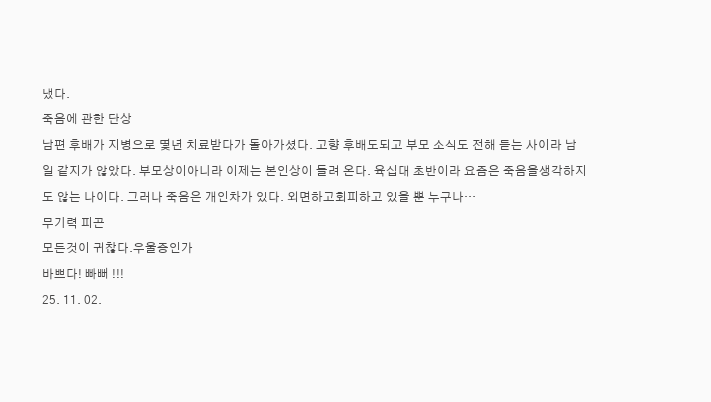냈다.
죽음에 관한 단상
남편 후배가 지병으로 몇년 치료받다가 돌아가셨다. 고향 후배도되고 부모 소식도 전해 듣는 사이라 남일 같지가 않았다. 부모상이아니라 이제는 본인상이 들려 온다. 육십대 초반이라 요즘은 죽음을생각하지도 않는 나이다. 그러나 죽음은 개인차가 있다. 외면하고회피하고 있을 뿐 누구나…
무기력 피곤
모든것이 귀찮다.우울증인가
바쁘다! 빠뻐 !!!
25. 11. 02.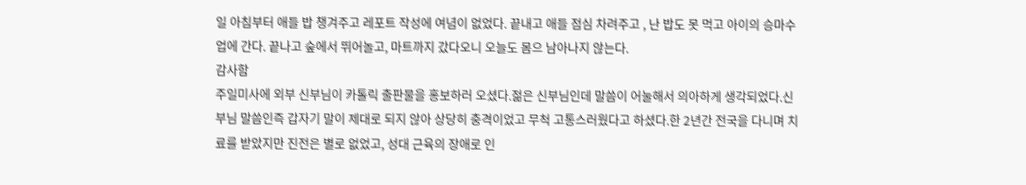일 아침부터 애들 밥 챙겨주고 레포트 작성에 여념이 없었다. 끝내고 애들 점심 차려주고 , 난 밥도 못 먹고 아이의 승마수업에 간다. 끝나고 숲에서 뛰어놀고, 마트까지 갔다오니 오늘도 몸으 남아나지 않는다.
감사함
주일미사에 외부 신부님이 카톨릭 출판물을 홍보하러 오셨다.젊은 신부님인데 말씀이 어눌해서 의아하게 생각되었다.신부님 말씀인즉 갑자기 말이 제대로 되지 않아 상당히 충격이었고 무척 고통스러웠다고 하셨다.한 2년간 전국을 다니며 치료를 받았지만 진전은 별로 없었고, 성대 근육의 장애로 인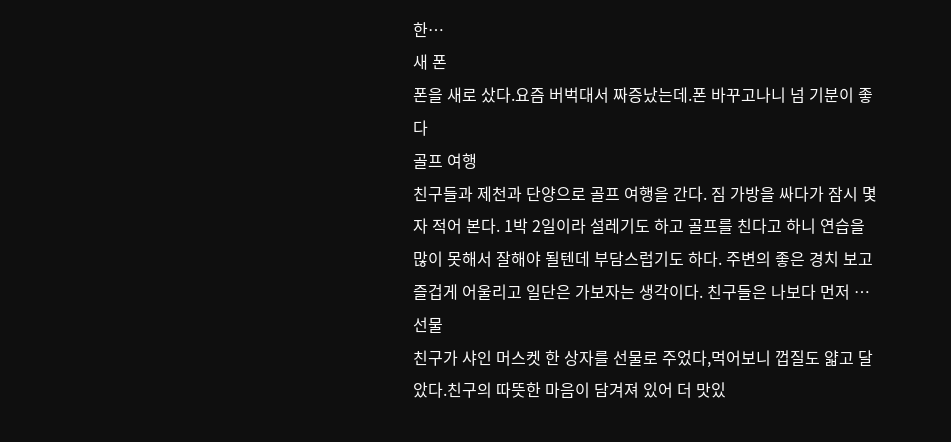한…
새 폰
폰을 새로 샀다.요즘 버벅대서 짜증났는데.폰 바꾸고나니 넘 기분이 좋다
골프 여행
친구들과 제천과 단양으로 골프 여행을 간다. 짐 가방을 싸다가 잠시 몇자 적어 본다. 1박 2일이라 설레기도 하고 골프를 친다고 하니 연습을 많이 못해서 잘해야 될텐데 부담스럽기도 하다. 주변의 좋은 경치 보고 즐겁게 어울리고 일단은 가보자는 생각이다. 친구들은 나보다 먼저 …
선물
친구가 샤인 머스켓 한 상자를 선물로 주었다,먹어보니 껍질도 얇고 달았다.친구의 따뜻한 마음이 담겨져 있어 더 맛있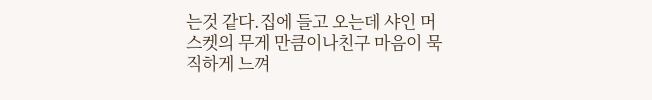는것 같다.집에 들고 오는데 샤인 머스켓의 무게 만큼이나친구 마음이 묵직하게 느껴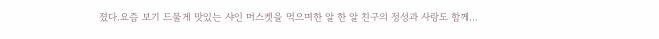졌다.요즘 보기 드물게 맛있는 샤인 머스켓을 먹으며한 알 한 알 친구의 정성과 사랑도 함께…